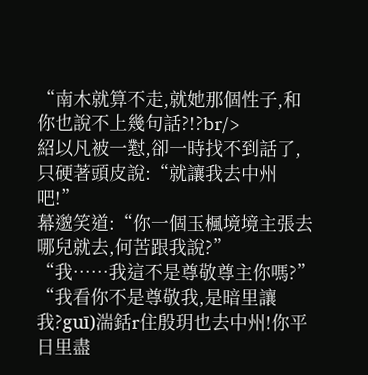“南木就算不走,就她那個性子,和你也說不上幾句話?!?br/>
紹以凡被一懟,卻一時找不到話了,只硬著頭皮說:“就讓我去中州吧!”
幕邈笑道:“你一個玉楓境境主張去哪兒就去,何苦跟我說?”
“我……我這不是尊敬尊主你嗎?”
“我看你不是尊敬我,是暗里讓我?guī)湍銛r住殷玥也去中州!你平日里盡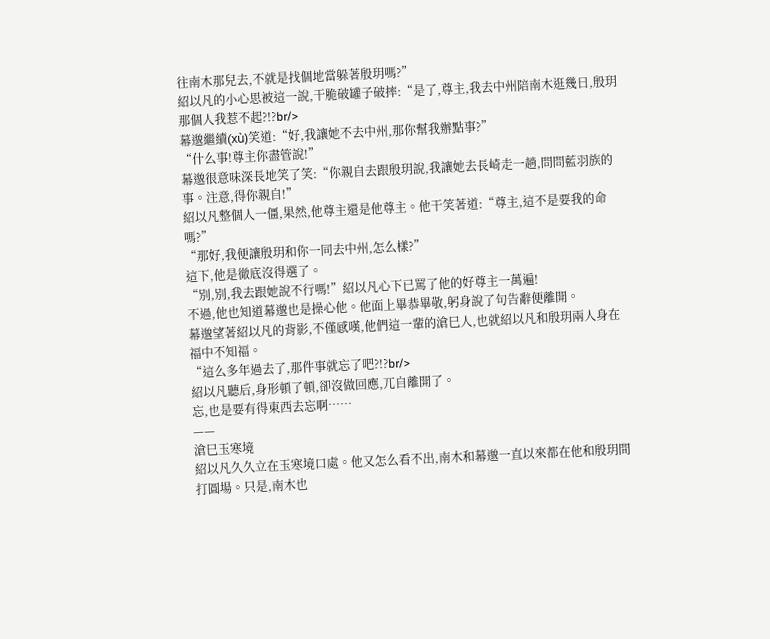往南木那兒去,不就是找個地當躲著殷玥嗎?”
紹以凡的小心思被這一說,干脆破罐子破摔:“是了,尊主,我去中州陪南木逛幾日,殷玥那個人我惹不起?!?br/>
幕邈繼續(xù)笑道:“好,我讓她不去中州,那你幫我辦點事?”
“什么事!尊主你盡管說!”
幕邈很意味深長地笑了笑:“你親自去跟殷玥說,我讓她去長崎走一趟,問問藍羽族的事。注意,得你親自!”
紹以凡整個人一僵,果然,他尊主還是他尊主。他干笑著道:“尊主,這不是要我的命嗎?”
“那好,我便讓殷玥和你一同去中州,怎么樣?”
這下,他是徹底沒得選了。
“別,別,我去跟她說不行嗎!”紹以凡心下已罵了他的好尊主一萬遍!
不過,他也知道幕邈也是操心他。他面上畢恭畢敬,躬身說了句告辭便離開。
幕邈望著紹以凡的背影,不僅感嘆,他們這一輩的滄巳人,也就紹以凡和殷玥兩人身在福中不知福。
“這么多年過去了,那件事就忘了吧?!?br/>
紹以凡聽后,身形頓了頓,卻沒做回應,兀自離開了。
忘,也是要有得東西去忘啊……
——
滄巳玉寒境
紹以凡久久立在玉寒境口處。他又怎么看不出,南木和幕邈一直以來都在他和殷玥間打圓場。只是,南木也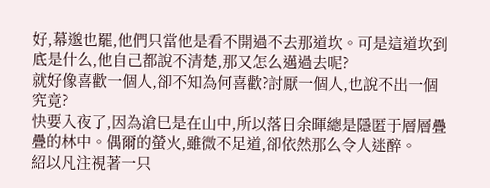好,幕邈也罷,他們只當他是看不開過不去那道坎。可是這道坎到底是什么,他自己都說不清楚,那又怎么邁過去呢?
就好像喜歡一個人,卻不知為何喜歡?討厭一個人,也說不出一個究竟?
快要入夜了,因為滄巳是在山中,所以落日余暉總是隱匿于層層疊疊的林中。偶爾的螢火,雖微不足道,卻依然那么令人迷醉。
紹以凡注視著一只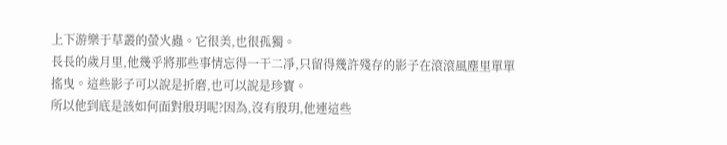上下游樂于草叢的螢火蟲。它很美,也很孤獨。
長長的歲月里,他幾乎將那些事情忘得一干二凈,只留得幾許殘存的影子在滾滾風塵里單單搖曳。這些影子可以說是折磨,也可以說是珍寶。
所以他到底是該如何面對殷玥呢?因為,沒有殷玥,他連這些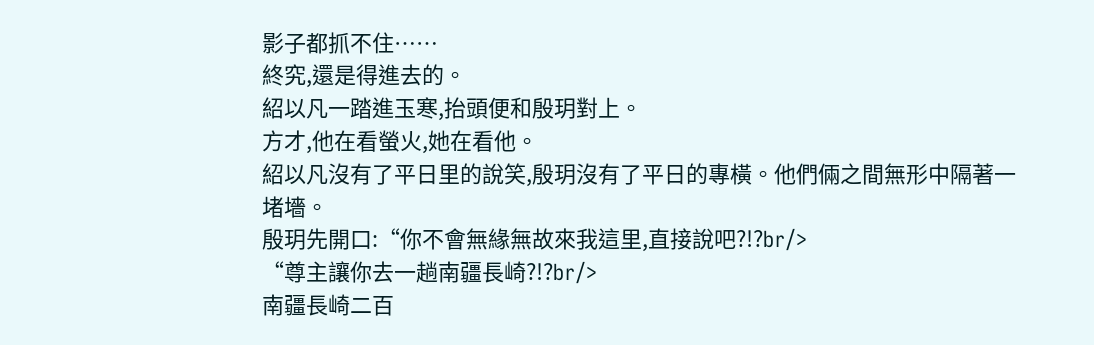影子都抓不住……
終究,還是得進去的。
紹以凡一踏進玉寒,抬頭便和殷玥對上。
方才,他在看螢火,她在看他。
紹以凡沒有了平日里的說笑,殷玥沒有了平日的專橫。他們倆之間無形中隔著一堵墻。
殷玥先開口:“你不會無緣無故來我這里,直接說吧?!?br/>
“尊主讓你去一趟南疆長崎?!?br/>
南疆長崎二百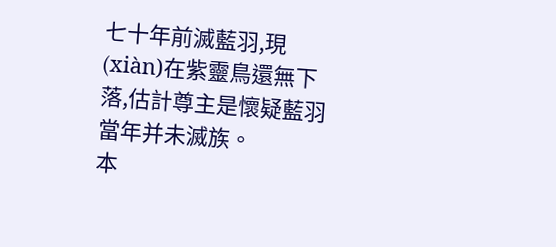七十年前滅藍羽,現(xiàn)在紫靈鳥還無下落,估計尊主是懷疑藍羽當年并未滅族。
本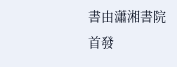書由瀟湘書院首發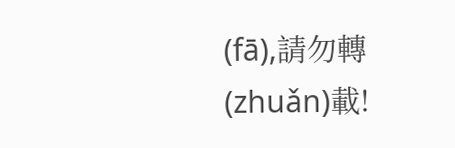(fā),請勿轉(zhuǎn)載!